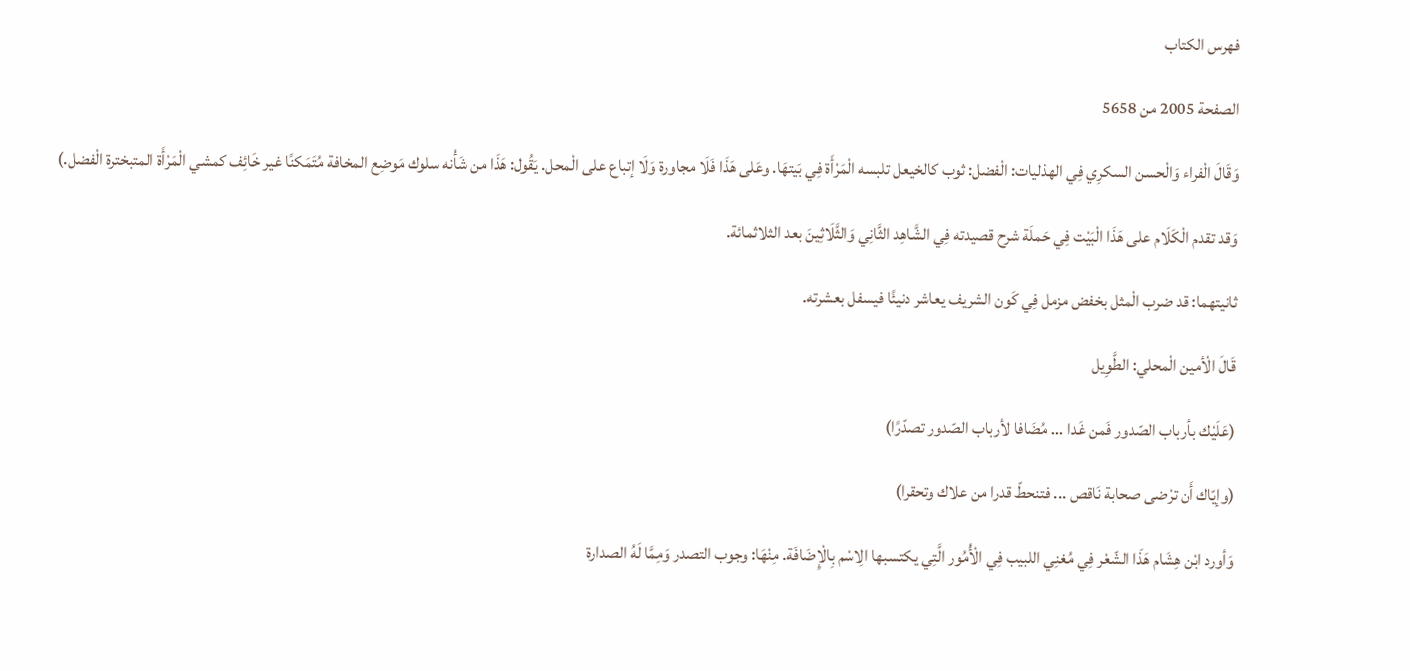فهرس الكتاب

الصفحة 2005 من 5658

وَقَالَ الْفراء وَالْحسن السكرِي فِي الهذليات: الْفضل: ثوب كالخيعل تلبسه الْمَرْأَة فِي بَيتهَا. وعَلى هَذَا فَلَا مجاورة وَلَا إتباع على الْمحل. يَقُول: هَذَا من شَأْنه سلوك مَوضِع المخافة مُتَمَكنًا غير خَائِف كمشي الْمَرْأَة المتبخترة الْفضل.)

وَقد تقدم الْكَلَام على هَذَا الْبَيْت فِي حَملَة شرح قصيدته فِي الشَّاهِد الثَّانِي وَالثَّلَاثِينَ بعد الثلاثمائة.

ثانيتهما: قد ضرب الْمثل بخفض مزمل فِي كَون الشريف يعاشر دنيئًا فيسفل بعشرته.

قَالَ الْأمين الْمحلي: الطَّوِيل

(عَلَيْك بأرباب الصّدور فَمن غَدا ... مُضَافا لأرباب الصّدور تصدّرًا)

(وإيّاك أَن ترْضى صحابة نَاقص ... فتنحطّ قدرا من علاك وتحقرا)

وَأورد ابْن هِشَام هَذَا الشّعْر فِي مُغنِي اللبيب فِي الْأُمُور الَّتِي يكتسبها الِاسْم بِالْإِضَافَة. مِنْهَا: وجوب التصدر وَمِمَّا لَهُ الصدارة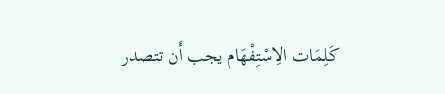كَلِمَات الِاسْتِفْهَام يجب أَن تتصدر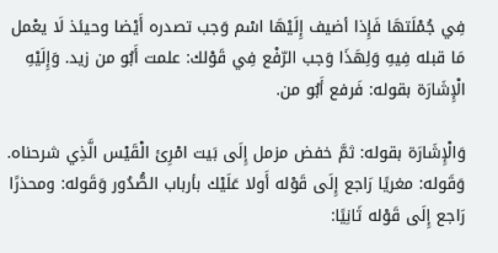فِي جُمْلَتهَا فَإِذا أضيف إِلَيْهَا اسْم وَجب تصدره أَيْضا وحيئذ لَا يعْمل مَا قبله فِيهِ وَلِهَذَا وَجب الرّفْع فِي قَوْلك: علمت أَبُو من زيد. وَإِلَيْهِ الْإِشَارَة بقوله: فَرفع أَبُو من.

وَالْإِشَارَة بقوله: ثمَّ خفض مزمل إِلَى بَيت امْرِئ الْقَيْس الَّذِي شرحناه. وَقَوله: مغريًا رَاجع إِلَى قَوْله أَولا عَلَيْك بأرباب الصُّدُور وَقَوله: ومحذرًا رَاجع إِلَى قَوْله ثَانِيًا: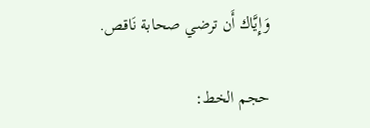وَإِيَّاك أَن ترضي صحابة نَاقص.

حجم الخط: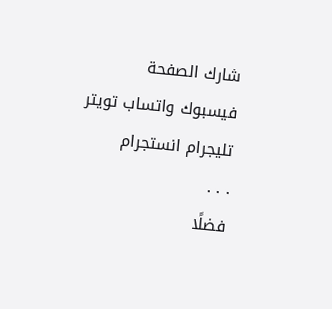شارك الصفحة
فيسبوك واتساب تويتر تليجرام انستجرام
. . .
فضلًا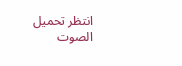انتظر تحميل الصوت